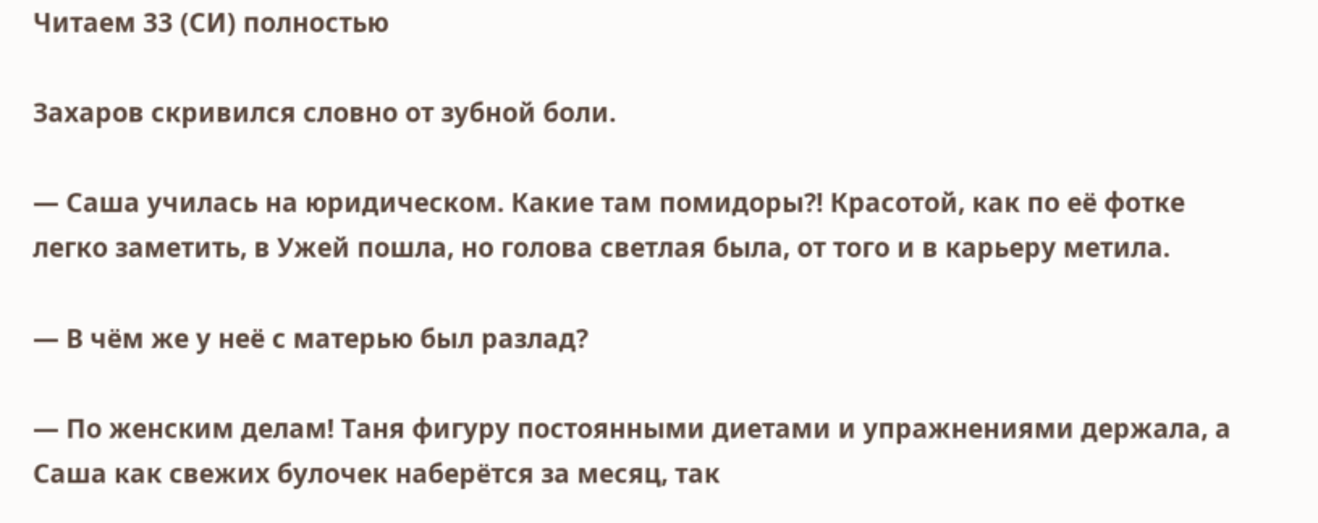Читаем 33 (СИ) полностью

Захаров скривился словно от зубной боли.

— Саша училась на юридическом. Какие там помидоры?! Красотой, как по её фотке легко заметить, в Ужей пошла, но голова светлая была, от того и в карьеру метила.

— В чём же у неё с матерью был разлад?

— По женским делам! Таня фигуру постоянными диетами и упражнениями держала, а Саша как свежих булочек наберётся за месяц, так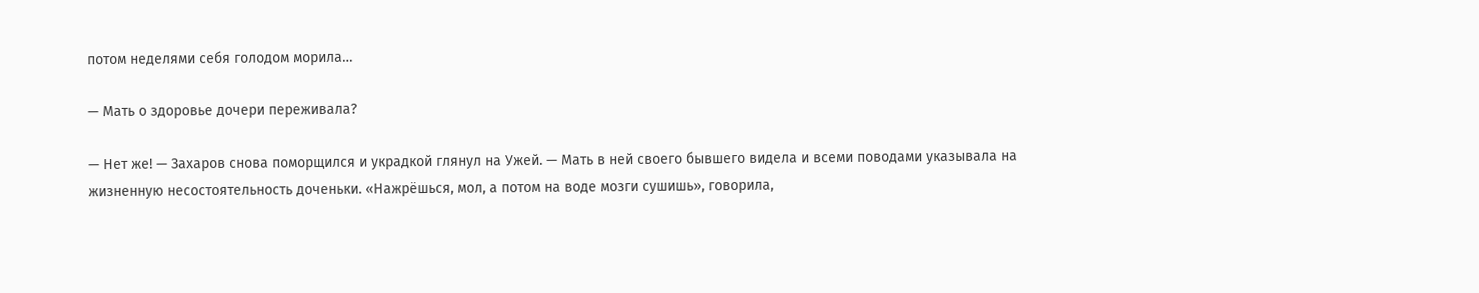потом неделями себя голодом морила…

— Мать о здоровье дочери переживала?

— Нет же! — Захаров снова поморщился и украдкой глянул на Ужей. — Мать в ней своего бывшего видела и всеми поводами указывала на жизненную несостоятельность доченьки. «Нажрёшься, мол, а потом на воде мозги сушишь», говорила,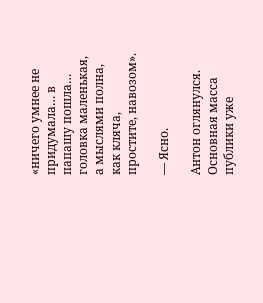«ничего умнее не придумала… в папашу пошла… головка маленькая, а мыслями полна, как кляча, простите, навозом».

— Ясно.

Антон оглянулся. Основная масса публики уже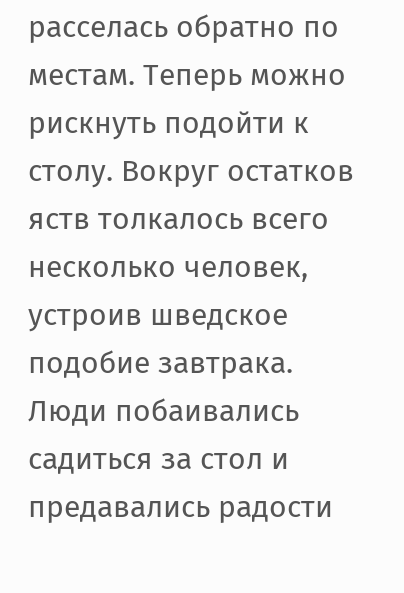расселась обратно по местам. Теперь можно рискнуть подойти к столу. Вокруг остатков яств толкалось всего несколько человек, устроив шведское подобие завтрака. Люди побаивались садиться за стол и предавались радости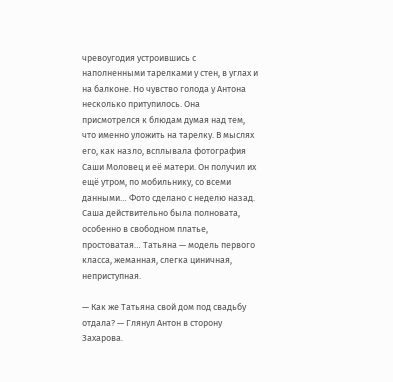чревоугодия устроившись с наполненными тарелками у стен, в углах и на балконе. Но чувство голода у Антона несколько притупилось. Она присмотрелся к блюдам думая над тем, что именно уложить на тарелку. В мыслях его, как назло, всплывала фотография Саши Моловец и её матери. Он получил их ещё утром, по мобильнику, со всеми данными… Фото сделано с неделю назад. Саша действительно была полновата, особенно в свободном платье, простоватая… Татьяна — модель первого класса, жеманная, слегка циничная, неприступная.

— Как же Татьяна свой дом под свадьбу отдала? — Глянул Антон в сторону Захарова.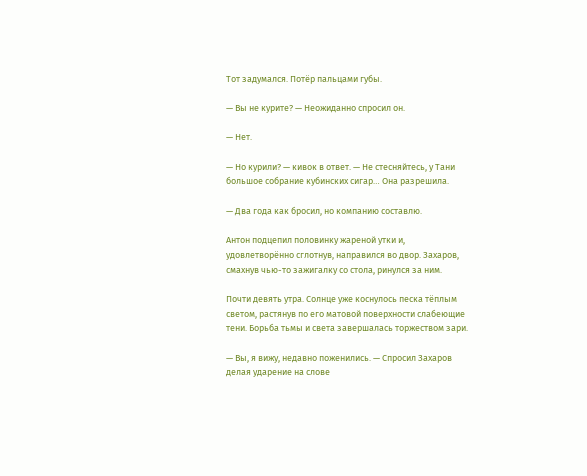Тот задумался. Потёр пальцами губы.

— Вы не курите? — Неожиданно спросил он.

— Нет.

— Но курили? — кивок в ответ. — Не стесняйтесь, у Тани большое собрание кубинских сигар… Она разрешила.

— Два года как бросил, но компанию составлю.

Антон подцепил половинку жареной утки и, удовлетворённо сглотнув, направился во двор. Захаров, смахнув чью-то зажигалку со стола, ринулся за ним.

Почти девять утра. Солнце уже коснулось песка тёплым светом, растянув по его матовой поверхности слабеющие тени. Борьба тьмы и света завершалась торжеством зари.

— Вы, я вижу, недавно поженились. — Спросил Захаров делая ударение на слове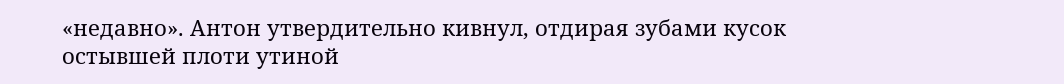«недавно». Антон утвердительно кивнул, отдирая зубами кусок остывшей плоти утиной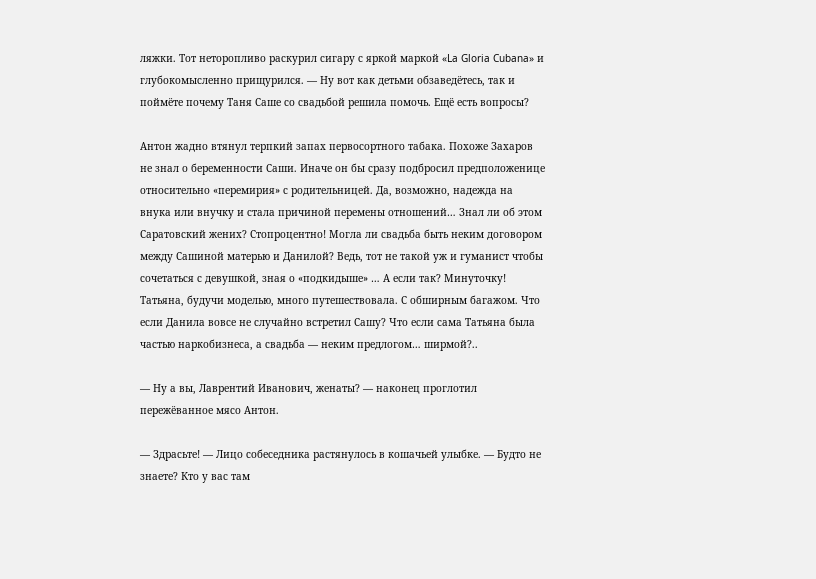ляжки. Тот неторопливо раскурил сигару с яркой маркой «La Gloria Cubana» и глубокомысленно прищурился. — Ну вот как детьми обзаведётесь, так и поймёте почему Таня Саше со свадьбой решила помочь. Ещё есть вопросы?

Антон жадно втянул терпкий запах первосортного табака. Похоже Захаров не знал о беременности Саши. Иначе он бы сразу подбросил предположенице относительно «перемирия» с родительницей. Да, возможно, надежда на внука или внучку и стала причиной перемены отношений… Знал ли об этом Саратовский жених? Стопроцентно! Могла ли свадьба быть неким договором между Сашиной матерью и Данилой? Ведь, тот не такой уж и гуманист чтобы сочетаться с девушкой, зная о «подкидыше» … А если так? Минуточку! Татьяна, будучи моделью, много путешествовала. С обширным багажом. Что если Данила вовсе не случайно встретил Сашу? Что если сама Татьяна была частью наркобизнеса, а свадьба — неким предлогом… ширмой?..

— Ну а вы, Лаврентий Иванович, женаты? — наконец проглотил пережёванное мясо Антон.

— Здрасьте! — Лицо собеседника растянулось в кошачьей улыбке. — Будто не знаете? Кто у вас там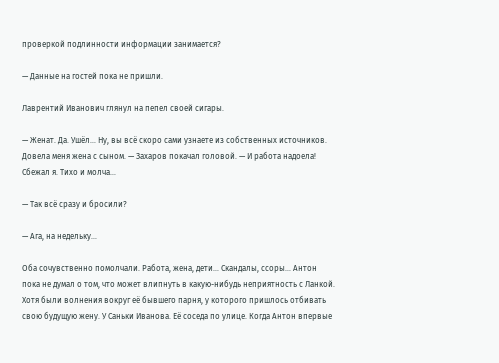проверкой подлинности информации занимается?

— Данные на гостей пока не пришли.

Лаврентий Иванович глянул на пепел своей сигары.

— Женат. Да. Ушёл… Ну, вы всё скоро сами узнаете из собственных источников. Довела меня жена с сыном. — Захаров покачал головой. — И работа надоела! Сбежал я. Тихо и молча…

— Так всё сразу и бросили?

— Ага, на недельку…

Оба сочувственно помолчали. Работа, жена, дети… Скандалы, ссоры… Антон пока не думал о том, что может влипнуть в какую-нибудь неприятность с Ланкой. Хотя были волнения вокруг её бывшего парня, у которого пришлось отбивать свою будущую жену. У Саньки Иванова. Её соседа по улице. Когда Антон впервые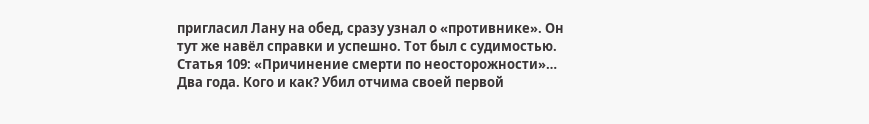пригласил Лану на обед, сразу узнал о «противнике». Он тут же навёл справки и успешно. Тот был с судимостью. Статья 109: «Причинение смерти по неосторожности»… Два года. Кого и как? Убил отчима своей первой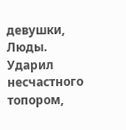девушки, Люды. Ударил несчастного топором,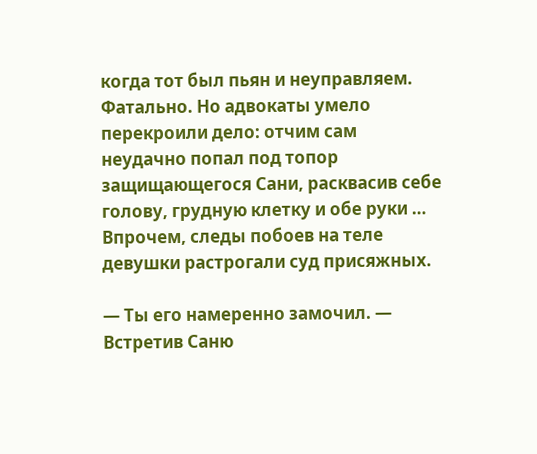когда тот был пьян и неуправляем. Фатально. Но адвокаты умело перекроили дело: отчим сам неудачно попал под топор защищающегося Сани, расквасив себе голову, грудную клетку и обе руки … Впрочем, следы побоев на теле девушки растрогали суд присяжных.

— Ты его намеренно замочил. — Встретив Саню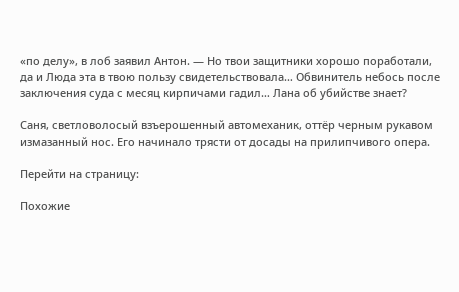«по делу», в лоб заявил Антон. — Но твои защитники хорошо поработали, да и Люда эта в твою пользу свидетельствовала… Обвинитель небось после заключения суда с месяц кирпичами гадил… Лана об убийстве знает?

Саня, светловолосый взъерошенный автомеханик, оттёр черным рукавом измазанный нос. Его начинало трясти от досады на прилипчивого опера.

Перейти на страницу:

Похожие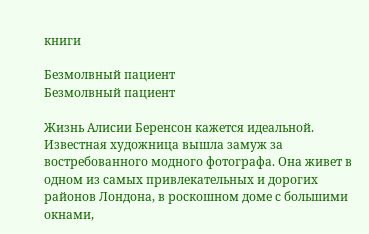книги

Безмолвный пациент
Безмолвный пациент

Жизнь Алисии Беренсон кажется идеальной. Известная художница вышла замуж за востребованного модного фотографа. Она живет в одном из самых привлекательных и дорогих районов Лондона, в роскошном доме с большими окнами,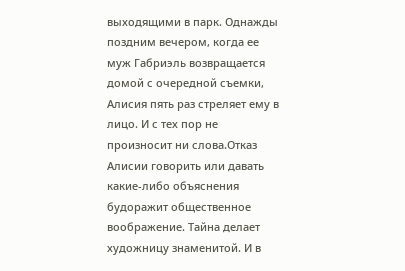выходящими в парк. Однажды поздним вечером, когда ее муж Габриэль возвращается домой с очередной съемки, Алисия пять раз стреляет ему в лицо. И с тех пор не произносит ни слова.Отказ Алисии говорить или давать какие-либо объяснения будоражит общественное воображение. Тайна делает художницу знаменитой. И в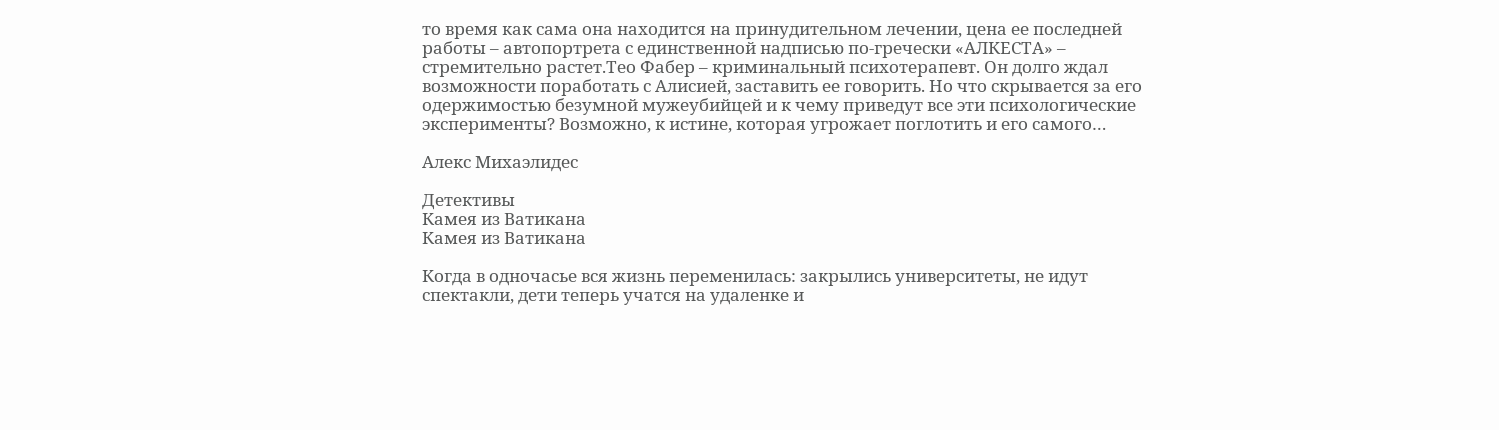то время как сама она находится на принудительном лечении, цена ее последней работы – автопортрета с единственной надписью по-гречески «АЛКЕСТА» – стремительно растет.Тео Фабер – криминальный психотерапевт. Он долго ждал возможности поработать с Алисией, заставить ее говорить. Но что скрывается за его одержимостью безумной мужеубийцей и к чему приведут все эти психологические эксперименты? Возможно, к истине, которая угрожает поглотить и его самого…

Алекс Михаэлидес

Детективы
Камея из Ватикана
Камея из Ватикана

Когда в одночасье вся жизнь переменилась: закрылись университеты, не идут спектакли, дети теперь учатся на удаленке и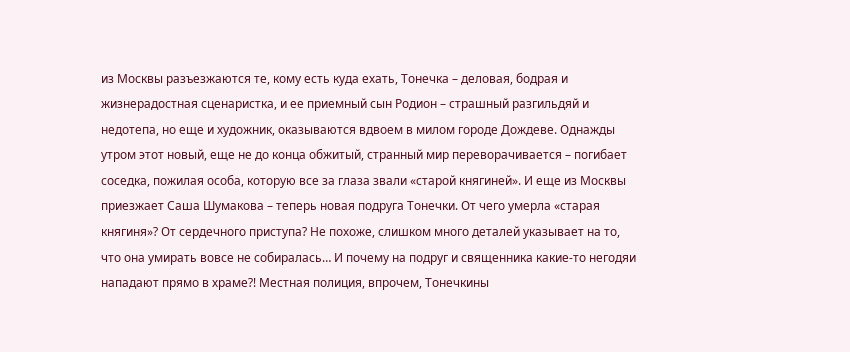из Москвы разъезжаются те, кому есть куда ехать, Тонечка – деловая, бодрая и жизнерадостная сценаристка, и ее приемный сын Родион – страшный разгильдяй и недотепа, но еще и художник, оказываются вдвоем в милом городе Дождеве. Однажды утром этот новый, еще не до конца обжитый, странный мир переворачивается – погибает соседка, пожилая особа, которую все за глаза звали «старой княгиней». И еще из Москвы приезжает Саша Шумакова – теперь новая подруга Тонечки. От чего умерла «старая княгиня»? От сердечного приступа? Не похоже, слишком много деталей указывает на то, что она умирать вовсе не собиралась… И почему на подруг и священника какие-то негодяи нападают прямо в храме?! Местная полиция, впрочем, Тонечкины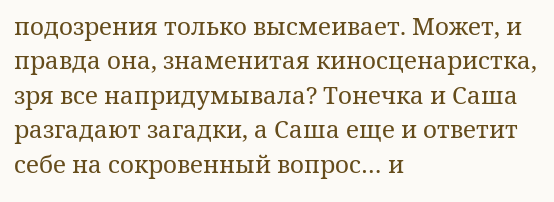подозрения только высмеивает. Может, и правда она, знаменитая киносценаристка, зря все напридумывала? Тонечка и Саша разгадают загадки, а Саша еще и ответит себе на сокровенный вопрос… и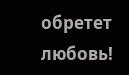обретет любовь!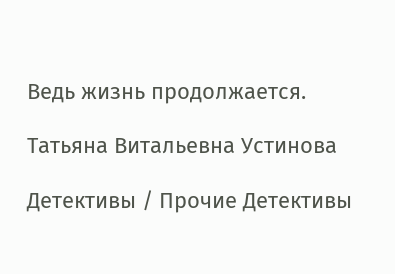Ведь жизнь продолжается.

Татьяна Витальевна Устинова

Детективы / Прочие Детективы